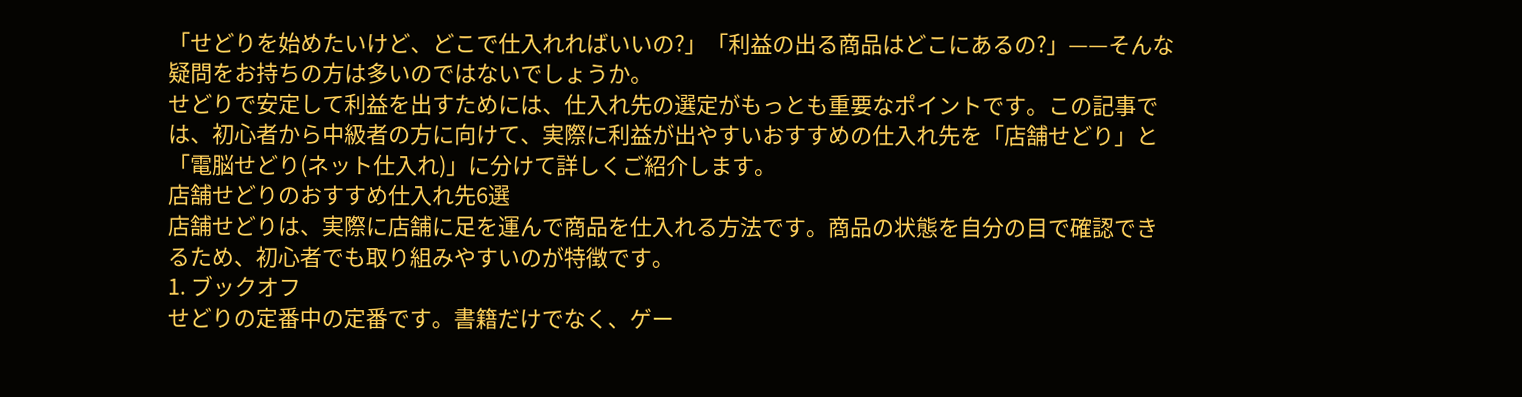「せどりを始めたいけど、どこで仕入れればいいの?」「利益の出る商品はどこにあるの?」——そんな疑問をお持ちの方は多いのではないでしょうか。
せどりで安定して利益を出すためには、仕入れ先の選定がもっとも重要なポイントです。この記事では、初心者から中級者の方に向けて、実際に利益が出やすいおすすめの仕入れ先を「店舗せどり」と「電脳せどり(ネット仕入れ)」に分けて詳しくご紹介します。
店舗せどりのおすすめ仕入れ先6選
店舗せどりは、実際に店舗に足を運んで商品を仕入れる方法です。商品の状態を自分の目で確認できるため、初心者でも取り組みやすいのが特徴です。
1. ブックオフ
せどりの定番中の定番です。書籍だけでなく、ゲー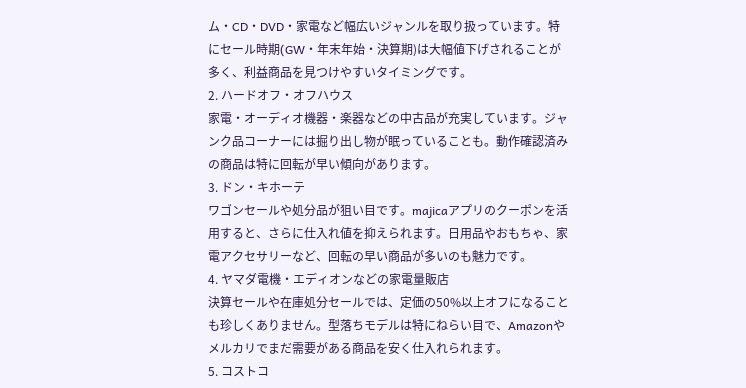ム・CD・DVD・家電など幅広いジャンルを取り扱っています。特にセール時期(GW・年末年始・決算期)は大幅値下げされることが多く、利益商品を見つけやすいタイミングです。
2. ハードオフ・オフハウス
家電・オーディオ機器・楽器などの中古品が充実しています。ジャンク品コーナーには掘り出し物が眠っていることも。動作確認済みの商品は特に回転が早い傾向があります。
3. ドン・キホーテ
ワゴンセールや処分品が狙い目です。majicaアプリのクーポンを活用すると、さらに仕入れ値を抑えられます。日用品やおもちゃ、家電アクセサリーなど、回転の早い商品が多いのも魅力です。
4. ヤマダ電機・エディオンなどの家電量販店
決算セールや在庫処分セールでは、定価の50%以上オフになることも珍しくありません。型落ちモデルは特にねらい目で、Amazonやメルカリでまだ需要がある商品を安く仕入れられます。
5. コストコ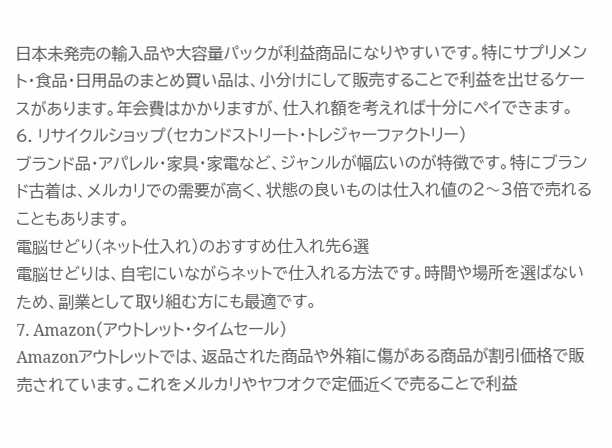日本未発売の輸入品や大容量パックが利益商品になりやすいです。特にサプリメント・食品・日用品のまとめ買い品は、小分けにして販売することで利益を出せるケースがあります。年会費はかかりますが、仕入れ額を考えれば十分にペイできます。
6. リサイクルショップ(セカンドストリート・トレジャーファクトリー)
ブランド品・アパレル・家具・家電など、ジャンルが幅広いのが特徴です。特にブランド古着は、メルカリでの需要が高く、状態の良いものは仕入れ値の2〜3倍で売れることもあります。
電脳せどり(ネット仕入れ)のおすすめ仕入れ先6選
電脳せどりは、自宅にいながらネットで仕入れる方法です。時間や場所を選ばないため、副業として取り組む方にも最適です。
7. Amazon(アウトレット・タイムセール)
Amazonアウトレットでは、返品された商品や外箱に傷がある商品が割引価格で販売されています。これをメルカリやヤフオクで定価近くで売ることで利益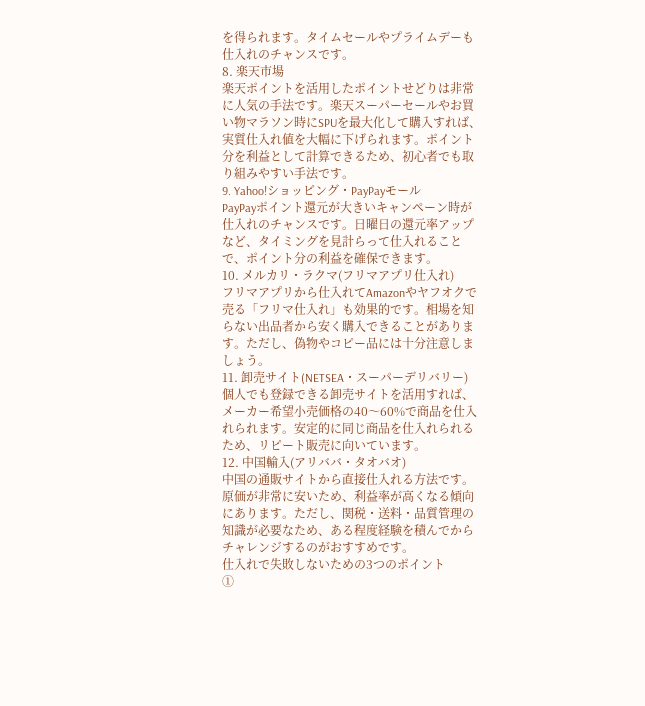を得られます。タイムセールやプライムデーも仕入れのチャンスです。
8. 楽天市場
楽天ポイントを活用したポイントせどりは非常に人気の手法です。楽天スーパーセールやお買い物マラソン時にSPUを最大化して購入すれば、実質仕入れ値を大幅に下げられます。ポイント分を利益として計算できるため、初心者でも取り組みやすい手法です。
9. Yahoo!ショッピング・PayPayモール
PayPayポイント還元が大きいキャンペーン時が仕入れのチャンスです。日曜日の還元率アップなど、タイミングを見計らって仕入れることで、ポイント分の利益を確保できます。
10. メルカリ・ラクマ(フリマアプリ仕入れ)
フリマアプリから仕入れてAmazonやヤフオクで売る「フリマ仕入れ」も効果的です。相場を知らない出品者から安く購入できることがあります。ただし、偽物やコピー品には十分注意しましょう。
11. 卸売サイト(NETSEA・スーパーデリバリー)
個人でも登録できる卸売サイトを活用すれば、メーカー希望小売価格の40〜60%で商品を仕入れられます。安定的に同じ商品を仕入れられるため、リピート販売に向いています。
12. 中国輸入(アリババ・タオバオ)
中国の通販サイトから直接仕入れる方法です。原価が非常に安いため、利益率が高くなる傾向にあります。ただし、関税・送料・品質管理の知識が必要なため、ある程度経験を積んでからチャレンジするのがおすすめです。
仕入れで失敗しないための3つのポイント
①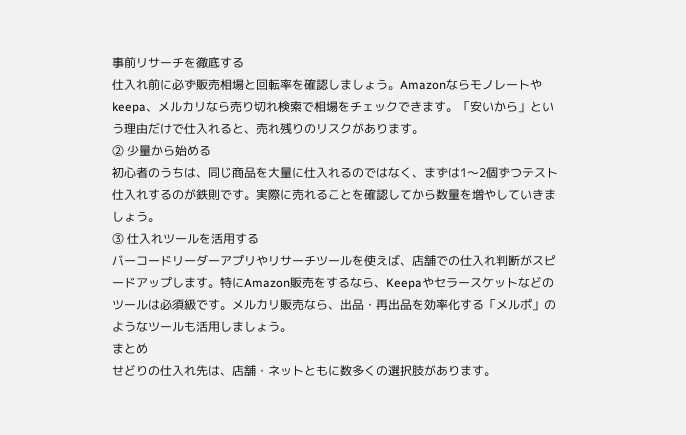事前リサーチを徹底する
仕入れ前に必ず販売相場と回転率を確認しましょう。Amazonならモノレートやkeepa、メルカリなら売り切れ検索で相場をチェックできます。「安いから」という理由だけで仕入れると、売れ残りのリスクがあります。
② 少量から始める
初心者のうちは、同じ商品を大量に仕入れるのではなく、まずは1〜2個ずつテスト仕入れするのが鉄則です。実際に売れることを確認してから数量を増やしていきましょう。
③ 仕入れツールを活用する
バーコードリーダーアプリやリサーチツールを使えば、店舗での仕入れ判断がスピードアップします。特にAmazon販売をするなら、Keepaやセラースケットなどのツールは必須級です。メルカリ販売なら、出品・再出品を効率化する「メルポ」のようなツールも活用しましょう。
まとめ
せどりの仕入れ先は、店舗・ネットともに数多くの選択肢があります。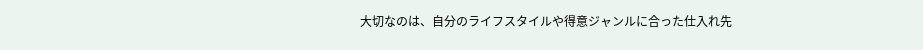大切なのは、自分のライフスタイルや得意ジャンルに合った仕入れ先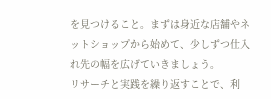を見つけること。まずは身近な店舗やネットショップから始めて、少しずつ仕入れ先の幅を広げていきましょう。
リサーチと実践を繰り返すことで、利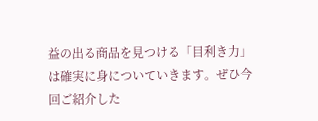益の出る商品を見つける「目利き力」は確実に身についていきます。ぜひ今回ご紹介した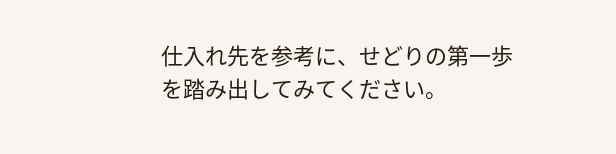仕入れ先を参考に、せどりの第一歩を踏み出してみてください。